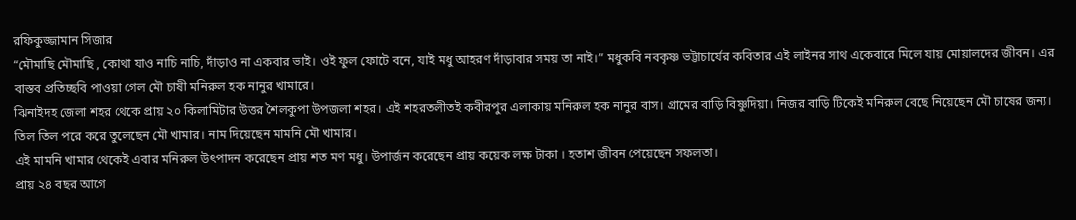রফিকুজ্জামান সিজার
“মৌমাছি মৌমাছি , কোথা যাও নাচি নাচি, দাঁড়াও না একবার ভাই। ওই ফুল ফোটে বনে, যাই মধু আহরণ দাঁড়াবার সময় তা নাই।” মধুকবি নবকৃষ্ণ ভট্টাচার্যের কবিতার এই লাইনর সাথ একেবারে মিলে যায় মোয়ালদের জীবন। এর বাস্তব প্রতিচ্ছবি পাওয়া গেল মৌ চাষী মনিরুল হক নানুর খামারে।
ঝিনাইদহ জেলা শহর থেকে প্রায় ২০ কিলামিটার উত্তর শৈলকুপা উপজলা শহর। এই শহরতলীতই কবীরপুর এলাকায় মনিরুল হক নানুর বাস। গ্রামের বাড়ি বিষ্ণুদিয়া। নিজর বাড়ি টিকেই মনিরুল বেছে নিয়েছেন মৌ চাষের জন্য। তিল তিল পরে করে তুলেছেন মৌ খামার। নাম দিয়েছেন মামনি মৌ খামার।
এই মামনি খামার থেকেই এবার মনিরুল উৎপাদন করেছেন প্রায় শত মণ মধু। উপার্জন করেছেন প্রায় কয়েক লক্ষ টাকা । হতাশ জীবন পেয়েছেন সফলতা।
প্রায় ২৪ বছর আগে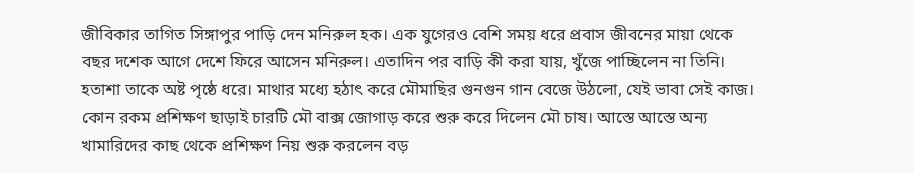জীবিকার তাগিত সিঙ্গাপুর পাড়ি দেন মনিরুল হক। এক যুগেরও বেশি সময় ধরে প্রবাস জীবনের মায়া থেকে বছর দশেক আগে দেশে ফিরে আসেন মনিরুল। এতাদিন পর বাড়ি কী করা যায়, খুঁজে পাচ্ছিলেন না তিনি। হতাশা তাকে অষ্ট পৃষ্ঠে ধরে। মাথার মধ্যে হঠাৎ করে মৌমাছির গুনগুন গান বেজে উঠলো, যেই ভাবা সেই কাজ। কোন রকম প্রশিক্ষণ ছাড়াই চারটি মৌ বাক্স জোগাড় করে শুরু করে দিলেন মৌ চাষ। আস্তে আস্তে অন্য খামারিদের কাছ থেকে প্রশিক্ষণ নিয় শুরু করলেন বড়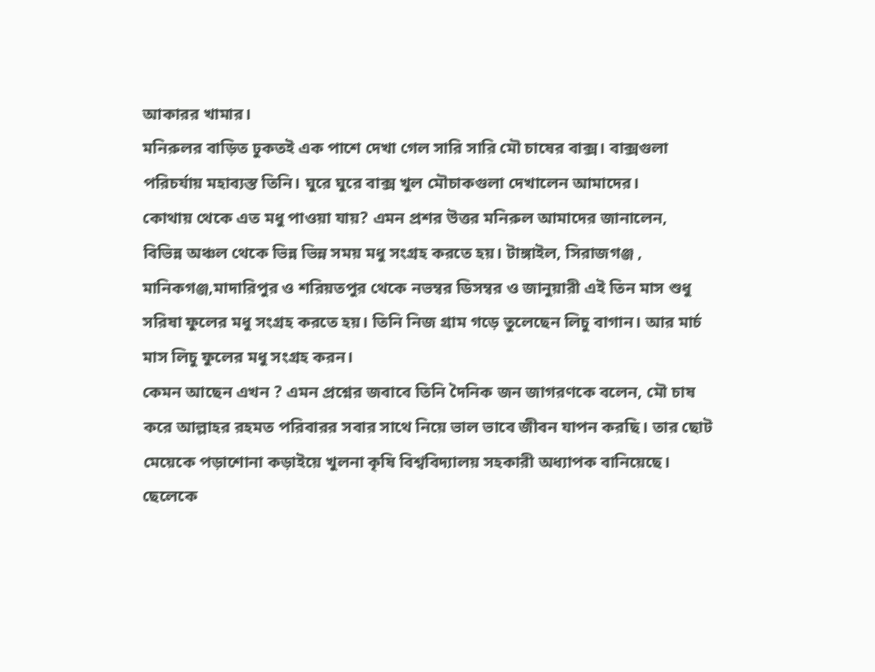আকারর খামার।
মনিরুলর বাড়িত ঢুকতই এক পাশে দেখা গেল সারি সারি মৌ চাষের বাক্স। বাক্সগুলা পরিচর্যায় মহাব্যস্ত তিনি। ঘুরে ঘুরে বাক্স খুল মৌচাকগুলা দেখালেন আমাদের।
কোথায় থেকে এত মধু পাওয়া যায়? এমন প্রশর উত্তর মনিরুল আমাদের জানালেন,
বিভিন্ন অঞ্চল থেকে ভিন্ন ভিন্ন সময় মধু সংগ্রহ করতে হয়। টাঙ্গাইল, সিরাজগঞ্জ , মানিকগঞ্জ,মাদারিপুর ও শরিয়তপুর থেকে নভম্বর ডিসম্বর ও জানুয়ারী এই তিন মাস শুধু সরিষা ফুলের মধু সংগ্রহ করতে হয়। তিনি নিজ গ্রাম গড়ে তুলেছেন লিচু বাগান। আর মার্চ মাস লিচু ফুলের মধু সংগ্রহ করন।
কেমন আছেন এখন ? এমন প্রশ্নের জবাবে তিনি দৈনিক জন জাগরণকে বলেন, মৌ চাষ করে আল্লাহর রহমত পরিবারর সবার সাথে নিয়ে ভাল ভাবে জীবন যাপন করছি। তার ছোট মেয়েকে পড়াশোনা কড়াইয়ে খুলনা কৃষি বিশ্ববিদ্যালয় সহকারী অধ্যাপক বানিয়েছে। ছেলেকে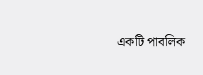একটি পাবলিক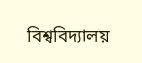বিশ্ববিদ্যালয়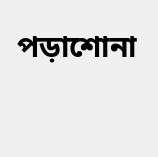পড়াশোনা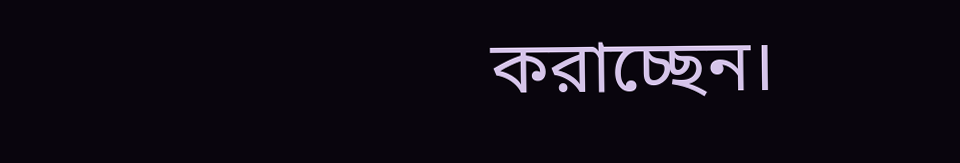করাচ্ছেন।